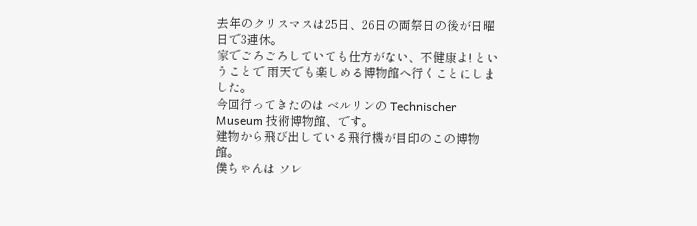去年のクリスマスは25日、26日の両祭日の後が日曜日で3連休。
家でごろごろしていても仕方がない、不健康よ! ということで 雨天でも楽しめる博物館へ行くことにしました。
今回行ってきたのは ベルリンの Technischer Museum 技術博物館、です。
建物から飛び出している飛行機が目印のこの博物館。
僕ちゃんは ソレ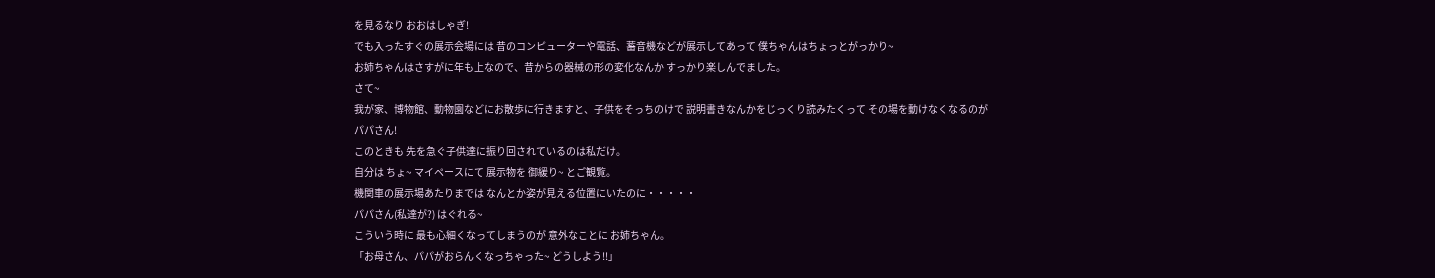を見るなり おおはしゃぎ!
でも入ったすぐの展示会場には 昔のコンピューターや電話、蓄音機などが展示してあって 僕ちゃんはちょっとがっかり~
お姉ちゃんはさすがに年も上なので、昔からの器械の形の変化なんか すっかり楽しんでました。
さて~
我が家、博物館、動物園などにお散歩に行きますと、子供をそっちのけで 説明書きなんかをじっくり読みたくって その場を動けなくなるのが
パパさん!
このときも 先を急ぐ子供達に振り回されているのは私だけ。
自分は ちょ~ マイペースにて 展示物を 御緩り~ とご観覧。
機関車の展示場あたりまでは なんとか姿が見える位置にいたのに・・・・・
パパさん(私達が?) はぐれる~
こういう時に 最も心細くなってしまうのが 意外なことに お姉ちゃん。
「お母さん、パパがおらんくなっちゃった~ どうしよう!!」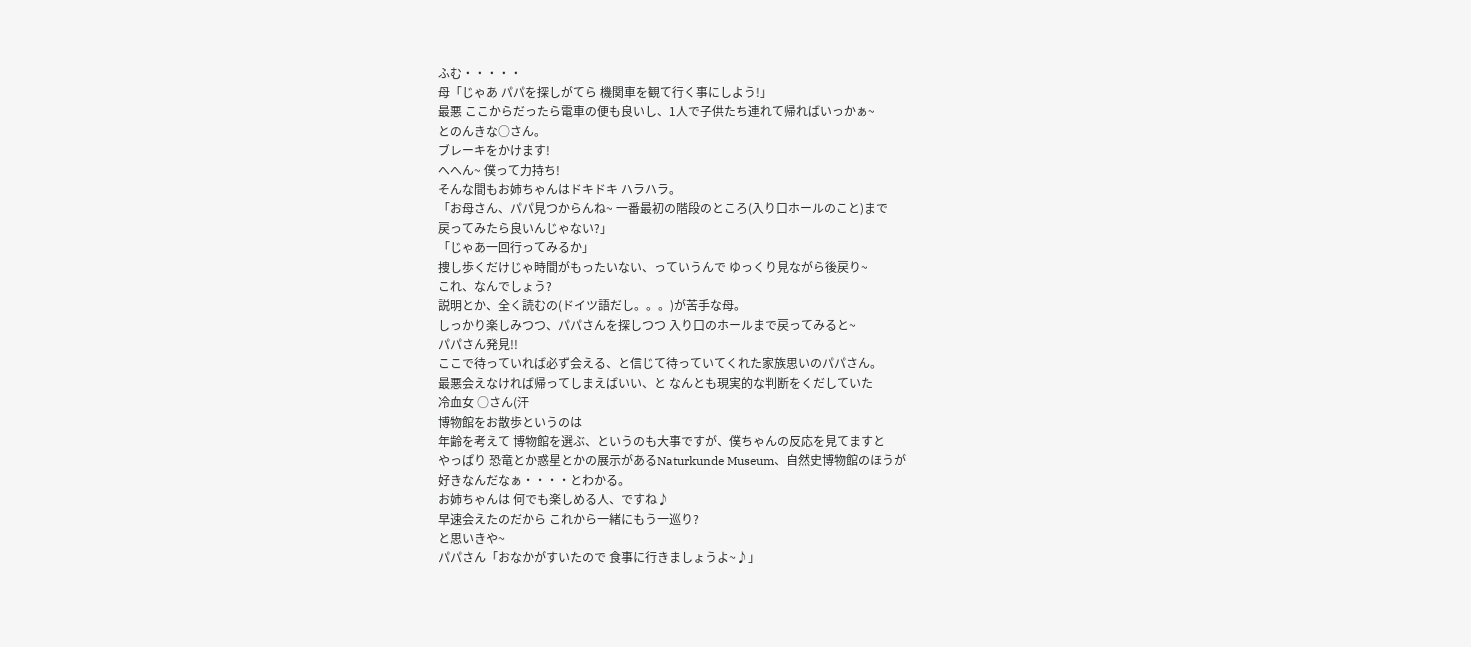ふむ・・・・・
母「じゃあ パパを探しがてら 機関車を観て行く事にしよう!」
最悪 ここからだったら電車の便も良いし、1人で子供たち連れて帰ればいっかぁ~
とのんきな○さん。
ブレーキをかけます!
へへん~ 僕って力持ち!
そんな間もお姉ちゃんはドキドキ ハラハラ。
「お母さん、パパ見つからんね~ 一番最初の階段のところ(入り口ホールのこと)まで
戻ってみたら良いんじゃない?」
「じゃあ一回行ってみるか」
捜し歩くだけじゃ時間がもったいない、っていうんで ゆっくり見ながら後戻り~
これ、なんでしょう?
説明とか、全く読むの(ドイツ語だし。。。)が苦手な母。
しっかり楽しみつつ、パパさんを探しつつ 入り口のホールまで戻ってみると~
パパさん発見!!
ここで待っていれば必ず会える、と信じて待っていてくれた家族思いのパパさん。
最悪会えなければ帰ってしまえばいい、と なんとも現実的な判断をくだしていた
冷血女 ○さん(汗
博物館をお散歩というのは
年齢を考えて 博物館を選ぶ、というのも大事ですが、僕ちゃんの反応を見てますと
やっぱり 恐竜とか惑星とかの展示があるNaturkunde Museum、自然史博物館のほうが
好きなんだなぁ・・・・とわかる。
お姉ちゃんは 何でも楽しめる人、ですね♪
早速会えたのだから これから一緒にもう一巡り?
と思いきや~
パパさん「おなかがすいたので 食事に行きましょうよ~♪」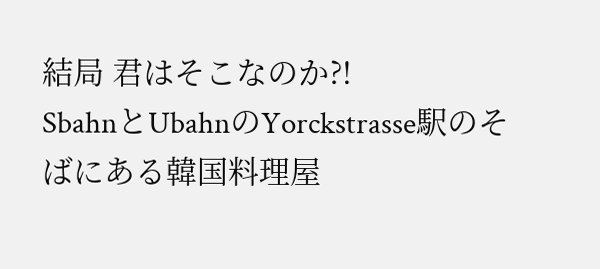結局 君はそこなのか?!
SbahnとUbahnのYorckstrasse駅のそばにある韓国料理屋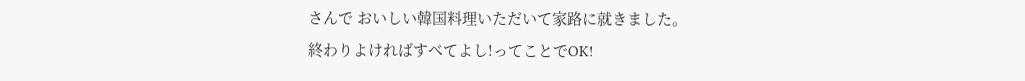さんで おいしい韓国料理いただいて家路に就きました。
終わりよければすべてよし!ってことでOK!